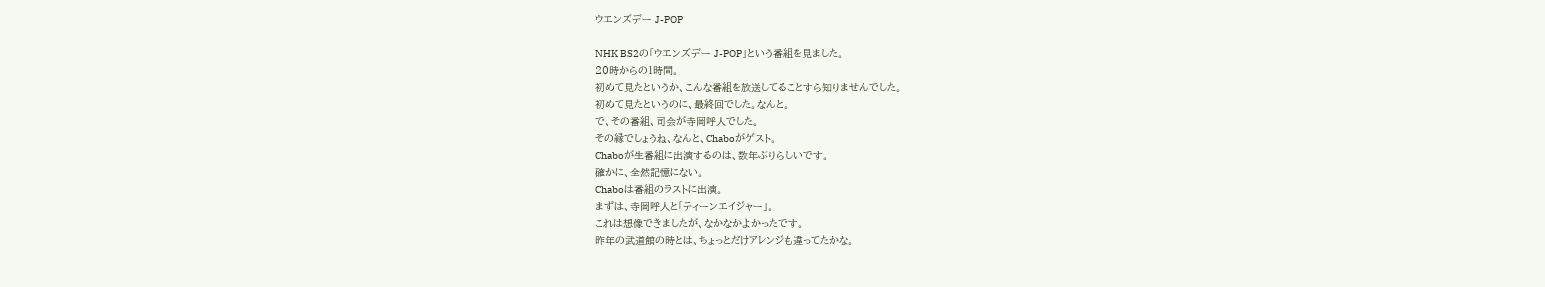ウエンズデー J-POP

NHK BS2の「ウエンズデー J-POP」という番組を見ました。
20時からの1時間。
初めて見たというか、こんな番組を放送してることすら知りませんでした。
初めて見たというのに、最終回でした。なんと。
で、その番組、司会が寺岡呼人でした。
その縁でしょうね、なんと、Chaboがゲスト。
Chaboが生番組に出演するのは、数年ぶりらしいです。
確かに、全然記憶にない。
Chaboは番組のラストに出演。
まずは、寺岡呼人と「ティーンエイジャー」。
これは想像できましたが、なかなかよかったです。
昨年の武道館の時とは、ちょっとだけアレンジも違ってたかな。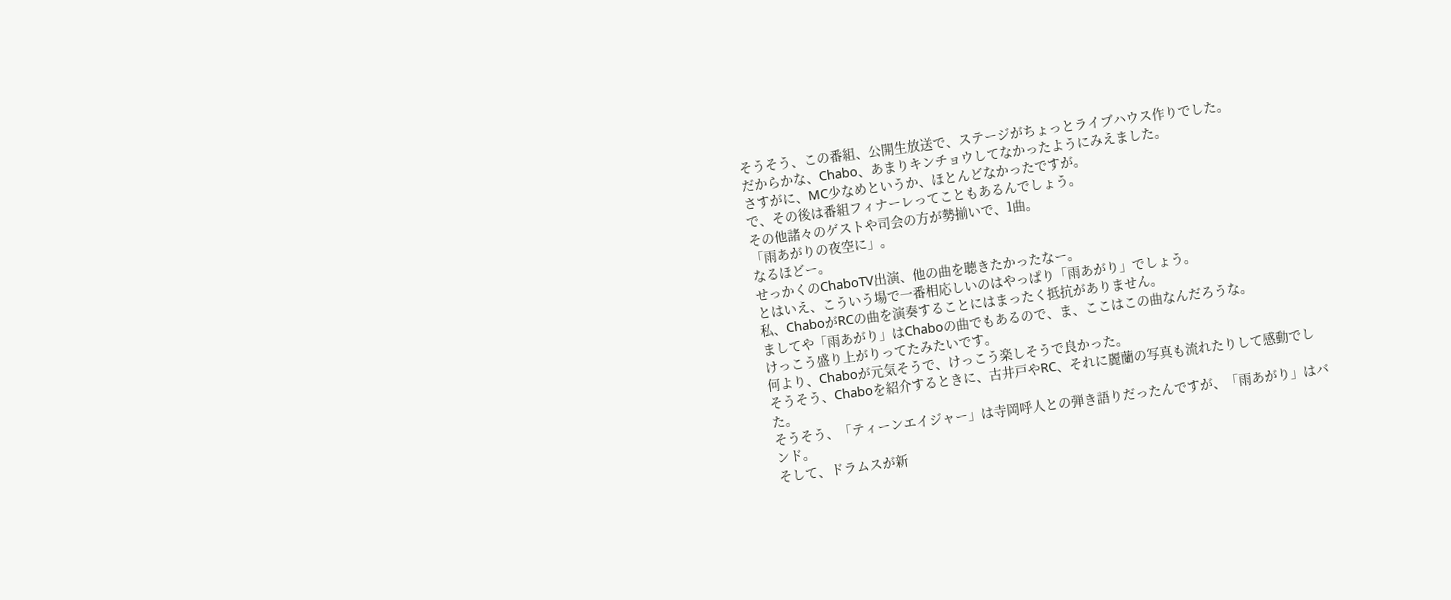そうそう、この番組、公開生放送で、ステージがちょっとライブハウス作りでした。
だからかな、Chabo、あまりキンチョウしてなかったようにみえました。
さすがに、MC少なめというか、ほとんどなかったですが。
で、その後は番組フィナーレってこともあるんでしょう。
その他諸々のゲストや司会の方が勢揃いで、1曲。
「雨あがりの夜空に」。
なるほどー。
せっかくのChaboTV出演、他の曲を聴きたかったなー。
とはいえ、こういう場で一番相応しいのはやっぱり「雨あがり」でしょう。
私、ChaboがRCの曲を演奏することにはまったく抵抗がありません。
ましてや「雨あがり」はChaboの曲でもあるので、ま、ここはこの曲なんだろうな。
けっこう盛り上がりってたみたいです。
何より、Chaboが元気そうで、けっこう楽しそうで良かった。
そうそう、Chaboを紹介するときに、古井戸やRC、それに麗蘭の写真も流れたりして感動でした。
そうそう、「ティーンエイジャー」は寺岡呼人との弾き語りだったんですが、「雨あがり」はバンド。
そして、ドラムスが新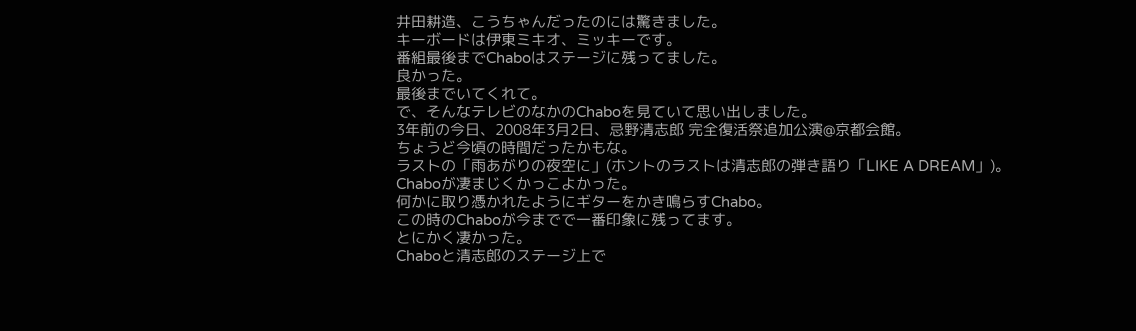井田耕造、こうちゃんだったのには驚きました。
キーボードは伊東ミキオ、ミッキーです。
番組最後までChaboはステージに残ってました。
良かった。
最後までいてくれて。
で、そんなテレビのなかのChaboを見ていて思い出しました。
3年前の今日、2008年3月2日、忌野清志郎 完全復活祭追加公演@京都会館。
ちょうど今頃の時間だったかもな。
ラストの「雨あがりの夜空に」(ホントのラストは清志郎の弾き語り「LIKE A DREAM」)。
Chaboが凄まじくかっこよかった。
何かに取り憑かれたようにギターをかき鳴らすChabo。
この時のChaboが今までで一番印象に残ってます。
とにかく凄かった。
Chaboと清志郎のステージ上で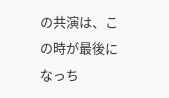の共演は、この時が最後になっち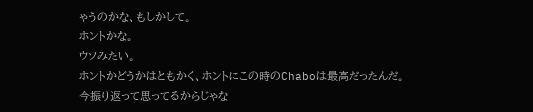ゃうのかな、もしかして。
ホントかな。
ウソみたい。
ホントかどうかはともかく、ホントにこの時のChaboは最高だったんだ。
今振り返って思ってるからじゃな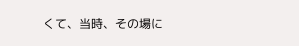くて、当時、その場に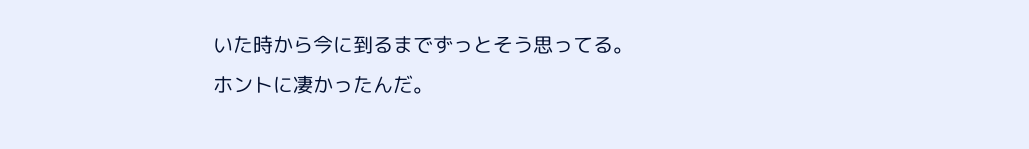いた時から今に到るまでずっとそう思ってる。
ホントに凄かったんだ。